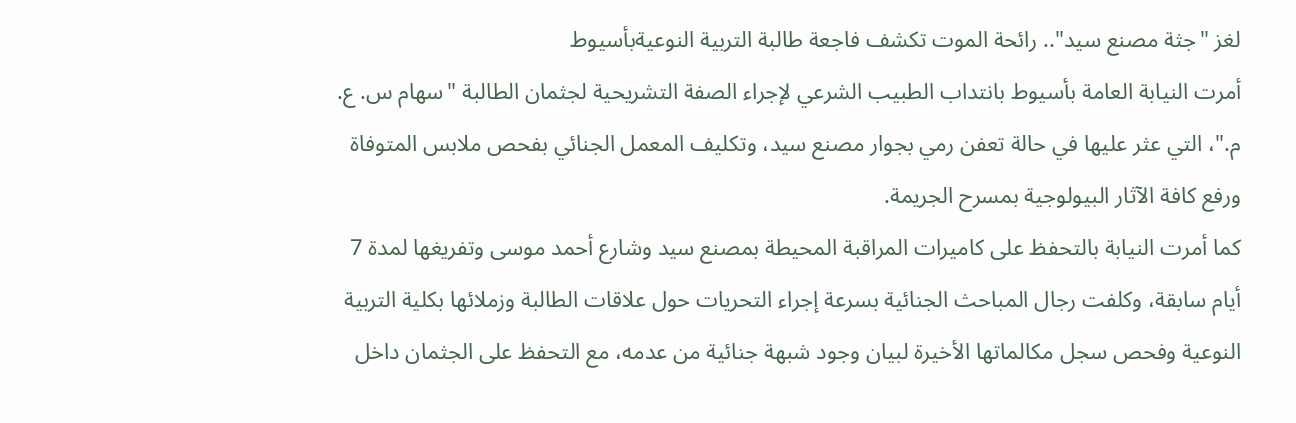لغز "جثة مصنع سيد".. رائحة الموت تكشف فاجعة طالبة التربية النوعيةبأسيوط
أمرت النيابة العامة بأسيوط بانتداب الطبيب الشرعي لإجراء الصفة التشريحية لجثمان الطالبة "سهام س. ع. م."، التي عثر عليها في حالة تعفن رمي بجوار مصنع سيد، وتكليف المعمل الجنائي بفحص ملابس المتوفاة ورفع كافة الآثار البيولوجية بمسرح الجريمة.
كما أمرت النيابة بالتحفظ على كاميرات المراقبة المحيطة بمصنع سيد وشارع أحمد موسى وتفريغها لمدة 7 أيام سابقة، وكلفت رجال المباحث الجنائية بسرعة إجراء التحريات حول علاقات الطالبة وزملائها بكلية التربية النوعية وفحص سجل مكالماتها الأخيرة لبيان وجود شبهة جنائية من عدمه، مع التحفظ على الجثمان داخل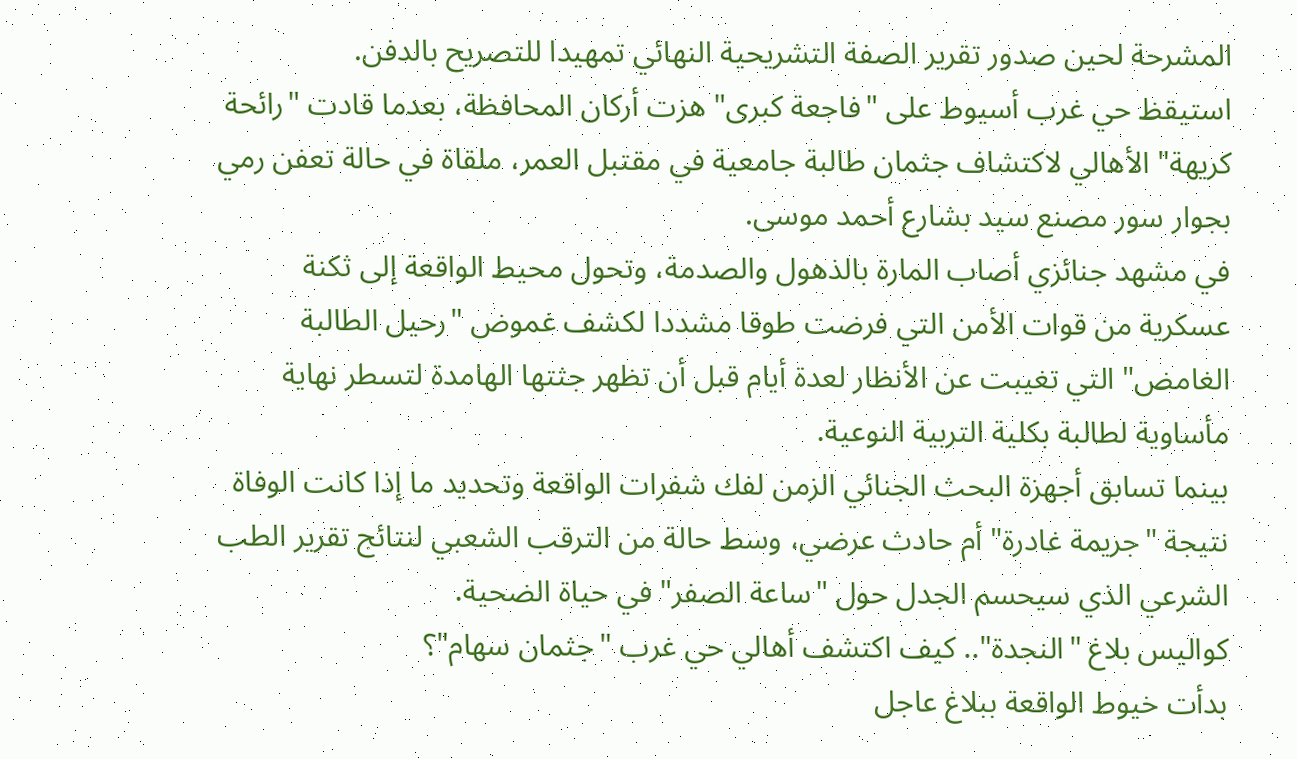المشرحة لحين صدور تقرير الصفة التشريحية النهائي تمهيدا للتصريح بالدفن.
استيقظ حي غرب أسيوط على "فاجعة كبرى" هزت أركان المحافظة، بعدما قادت "رائحة كريهة" الأهالي لاكتشاف جثمان طالبة جامعية في مقتبل العمر، ملقاة في حالة تعفن رمي بجوار سور مصنع سيد بشارع أحمد موسى.
في مشهد جنائزي أصاب المارة بالذهول والصدمة، وتحول محيط الواقعة إلى ثكنة عسكرية من قوات الأمن التي فرضت طوقا مشددا لكشف غموض "رحيل الطالبة الغامض" التي تغيبت عن الأنظار لعدة أيام قبل أن تظهر جثتها الهامدة لتسطر نهاية مأساوية لطالبة بكلية التربية النوعية.
بينما تسابق أجهزة البحث الجنائي الزمن لفك شفرات الواقعة وتحديد ما إذا كانت الوفاة نتيجة "جريمة غادرة" أم حادث عرضي، وسط حالة من الترقب الشعبي لنتائج تقرير الطب الشرعي الذي سيحسم الجدل حول "ساعة الصفر" في حياة الضحية.
كواليس بلاغ "النجدة".. كيف اكتشف أهالي حي غرب "جثمان سهام"؟
بدأت خيوط الواقعة ببلاغ عاجل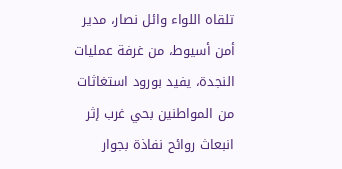تلقاه اللواء وائل نصار، مدير أمن أسيوط، من غرفة عمليات النجدة، يفيد بورود استغاثات من المواطنين بحي غرب إثر انبعاث روائح نفاذة بجوار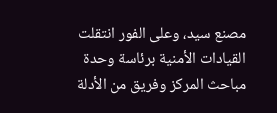مصنع سيد، وعلى الفور انتقلت القيادات الأمنية برئاسة وحدة مباحث المركز وفريق من الأدلة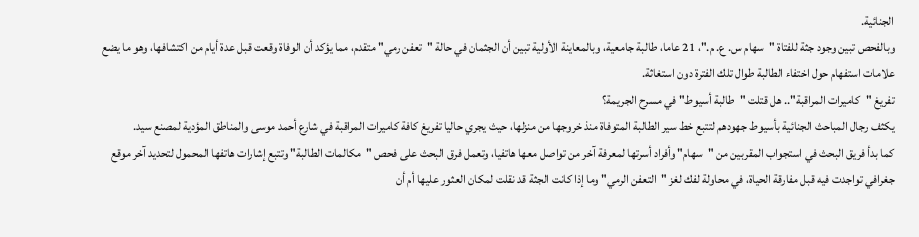الجنائية.
وبالفحص تبين وجود جثة للفتاة "سهام س. ع. م."، 21 عاما، طالبة جامعية، وبالمعاينة الأولية تبين أن الجثمان في حالة "تعفن رمي" متقدم، مما يؤكد أن الوفاة وقعت قبل عدة أيام من اكتشافها، وهو ما يضع علامات استفهام حول اختفاء الطالبة طوال تلك الفترة دون استغاثة.
تفريغ "كاميرات المراقبة".. هل قتلت "طالبة أسيوط" في مسرح الجريمة؟
يكثف رجال المباحث الجنائية بأسيوط جهودهم لتتبع خط سير الطالبة المتوفاة منذ خروجها من منزلها، حيث يجري حاليا تفريغ كافة كاميرات المراقبة في شارع أحمد موسى والمناطق المؤدية لمصنع سيد.
كما بدأ فريق البحث في استجواب المقربين من "سهام" وأفراد أسرتها لمعرفة آخر من تواصل معها هاتفيا، وتعمل فرق البحث على فحص "مكالمات الطالبة" وتتبع إشارات هاتفها المحمول لتحديد آخر موقع جغرافي تواجدت فيه قبل مفارقة الحياة، في محاولة لفك لغز "التعفن الرمي" وما إذا كانت الجثة قد نقلت لمكان العثور عليها أم أن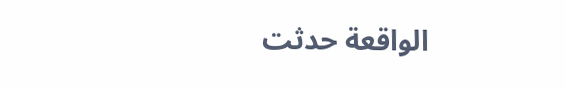الواقعة حدثت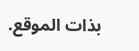بذات الموقع.